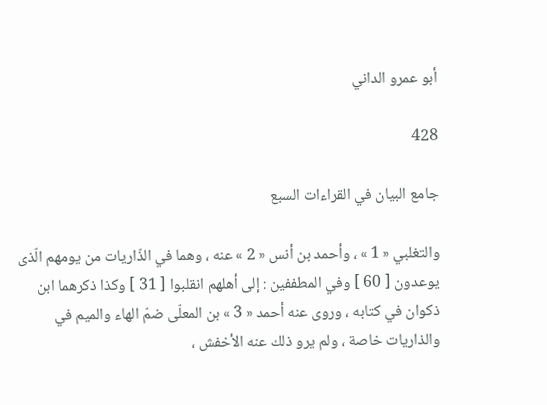أبو عمرو الداني

428

جامع البيان في القراءات السبع

والتغلبي « 1 » ، وأحمد بن أنس « 2 » عنه ، وهما في الذّاريات من يومهم الّذى يوعدون [ 60 ] وفي المطففين : إلى أهلهم انقلبوا [ 31 ] وكذا ذكرهما ابن ذكوان في كتابه ، وروى عنه أحمد « 3 » بن المعلّى ضمّ الهاء والميم في والذاريات خاصة ، ولم يرو ذلك عنه الأخفش ،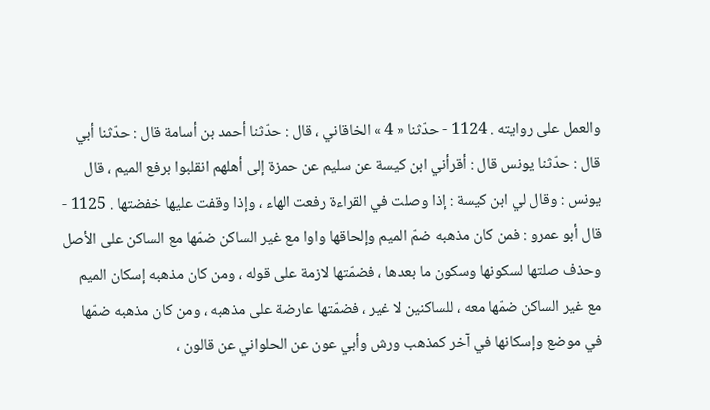والعمل على روايته . 1124 - حدّثنا « 4 » الخاقاني ، قال : حدّثنا أحمد بن أسامة قال : حدّثنا أبي قال : حدّثنا يونس قال : أقرأني ابن كيسة عن سليم عن حمزة إلى أهلهم انقلبوا برفع الميم ، قال يونس : وقال لي ابن كيسة : إذا وصلت في القراءة رفعت الهاء ، وإذا وقفت عليها خفضتها . 1125 - قال أبو عمرو : فمن كان مذهبه ضمّ الميم وإلحاقها واوا مع غير الساكن ضمّها مع الساكن على الأصل وحذف صلتها لسكونها وسكون ما بعدها ، فضمّتها لازمة على قوله ، ومن كان مذهبه إسكان الميم مع غير الساكن ضمّها معه ، للساكنين لا غير ، فضمّتها عارضة على مذهبه ، ومن كان مذهبه ضمّها في موضع وإسكانها في آخر كمذهب ورش وأبي عون عن الحلواني عن قالون ،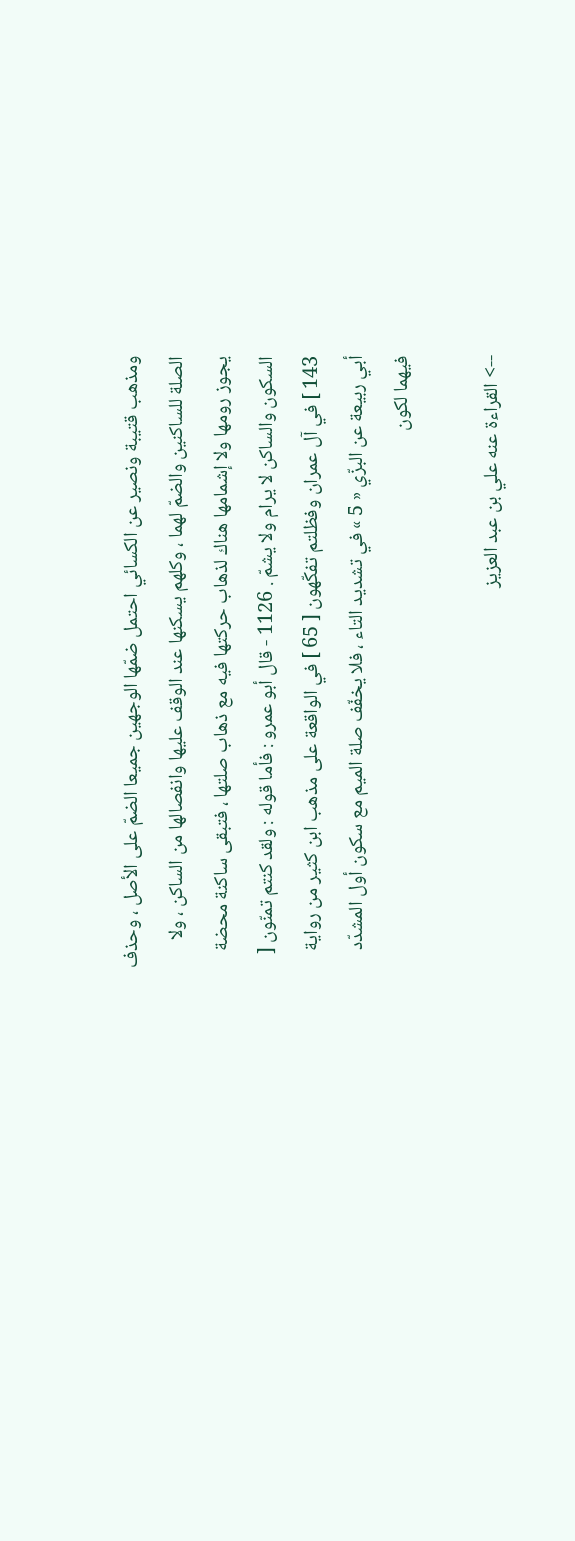ومذهب قتيبة ونصير عن الكسائي احتمل ضمّها الوجهين جميعا الضمّ على الأصل ، وحذف الصلة للساكنين والضمّ لهما ، وكلهم يسكنها عند الوقف عليها وانفصالها من الساكن ، ولا يجوز رومها ولا إشمامها هناك لذهاب حركتها فيه مع ذهاب صلتها ، فتبقى ساكنة محضة السكون والساكن لا يرام ولا يشمّ . 1126 - قال أبو عمرو : فأما قوله : ولقد كنتم تمنّون [ 143 ] في آل عمران وفظلتم تفكّهون [ 65 ] في الواقعة على مذهب ابن كثير من رواية أبي ربيعة عن البزّي « 5 » في تشديد التاء ، فلا يخفّف صلة الميم مع سكون أول المشدّد فيهما لكون

--> القراءة عنه علي بن عبد العزيز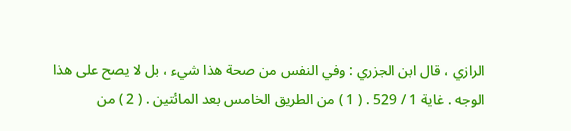الرازي ، قال ابن الجزري : وفي النفس من صحة هذا شيء ، بل لا يصح على هذا الوجه . غاية 1 / 529 . ( 1 ) من الطريق الخامس بعد المائتين . ( 2 ) من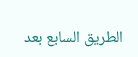الطريق السابع بعد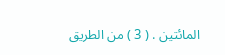المائتين . ( 3 ) من الطريق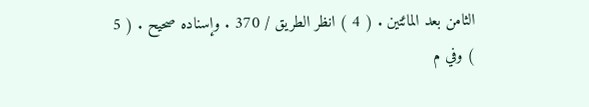الثامن بعد المائتين . ( 4 ) انظر الطريق / 370 . وإسناده صحيح . ( 5 ) وفي م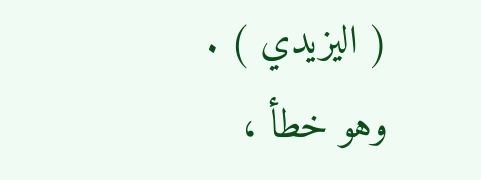( اليزيدي ) . وهو خطأ ،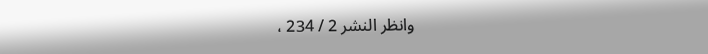وانظر النشر 2 / 234 ،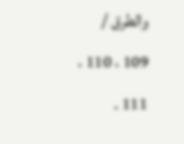والطرق / 109 ، 110 ، 111 .